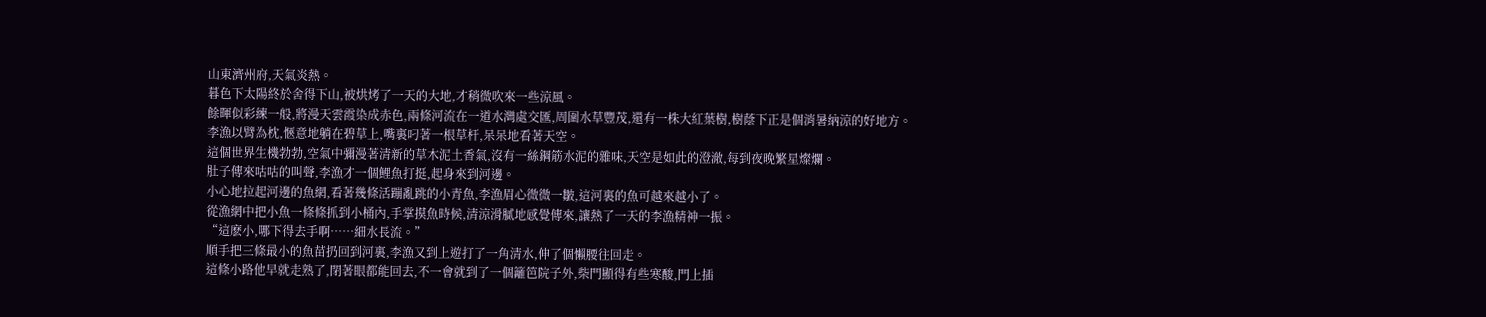山東濟州府,天氣炎熱。
暮色下太陽終於舍得下山,被烘烤了一天的大地,才稍微吹來一些涼風。
餘暉似彩練一般,將漫天雲霞染成赤色,兩條河流在一道水灣處交匯,周圍水草豐茂,還有一株大紅葉樹,樹蔭下正是個消暑納涼的好地方。
李漁以臂為枕,愜意地躺在碧草上,嘴裏叼著一根草杆,呆呆地看著天空。
這個世界生機勃勃,空氣中彌漫著清新的草木泥土香氣,沒有一絲鋼筋水泥的雜味,天空是如此的澄澈,每到夜晚繁星燦爛。
肚子傳來咕咕的叫聲,李漁才一個鯉魚打挺,起身來到河邊。
小心地拉起河邊的魚網,看著幾條活蹦亂跳的小青魚,李漁眉心微微一皺,這河裏的魚可越來越小了。
從漁網中把小魚一條條抓到小桶內,手掌摸魚時候,清涼滑膩地感覺傳來,讓熱了一天的李漁精神一振。
“這麽小,哪下得去手啊……細水長流。”
順手把三條最小的魚苗扔回到河裏,李漁又到上遊打了一角清水,伸了個懶腰往回走。
這條小路他早就走熟了,閉著眼都能回去,不一會就到了一個籬笆院子外,柴門顯得有些寒酸,門上插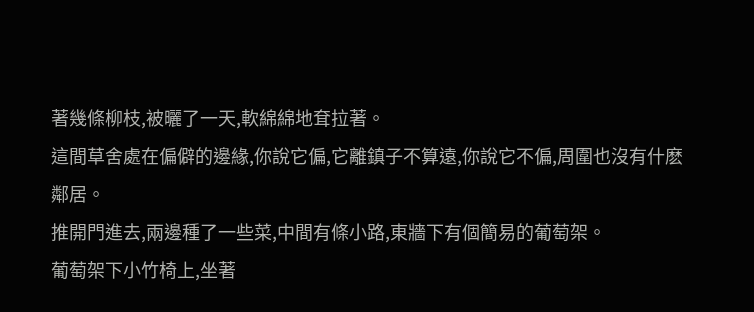著幾條柳枝,被曬了一天,軟綿綿地耷拉著。
這間草舍處在偏僻的邊緣,你說它偏,它離鎮子不算遠,你說它不偏,周圍也沒有什麽鄰居。
推開門進去,兩邊種了一些菜,中間有條小路,東牆下有個簡易的葡萄架。
葡萄架下小竹椅上,坐著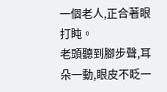一個老人,正合著眼打盹。
老頭聽到腳步聲,耳朵一動,眼皮不眨一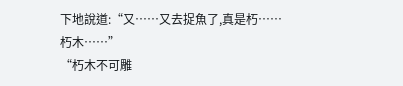下地說道:“又……又去捉魚了,真是朽……朽木……”
“朽木不可雕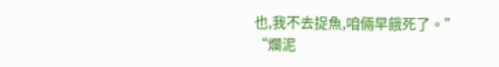也,我不去捉魚,咱倆早餓死了。”
“爛泥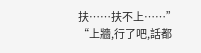扶……扶不上……”
“上牆,行了吧,話都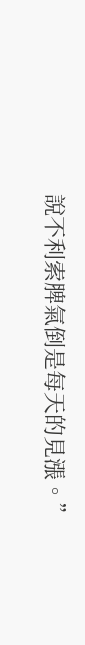說不利索脾氣倒是每天的見漲。”